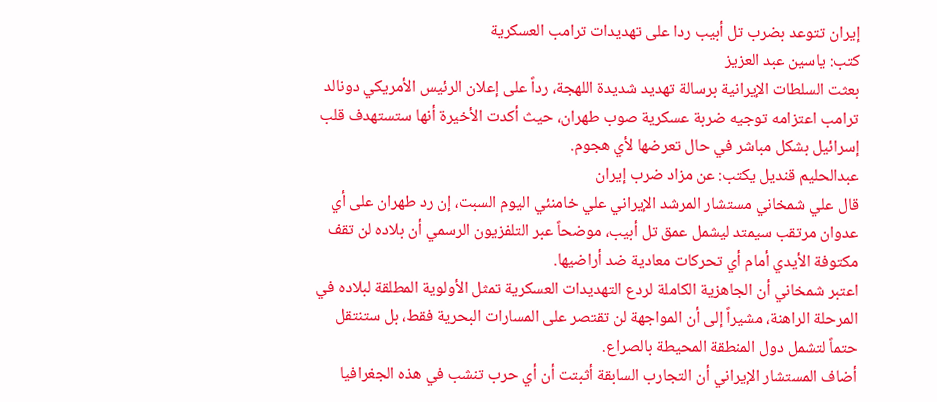إيران تتوعد بضرب تل أبيب ردا على تهديدات ترامب العسكرية
كتب: ياسين عبد العزيز
بعثت السلطات الإيرانية برسالة تهديد شديدة اللهجة، رداً على إعلان الرئيس الأمريكي دونالد ترامب اعتزامه توجيه ضربة عسكرية صوب طهران، حيث أكدت الأخيرة أنها ستستهدف قلب إسرائيل بشكل مباشر في حال تعرضها لأي هجوم.
عبدالحليم قنديل يكتب: عن مزاد ضرب إيران
قال علي شمخاني مستشار المرشد الإيراني علي خامنئي اليوم السبت، إن رد طهران على أي عدوان مرتقب سيمتد ليشمل عمق تل أبيب، موضحاً عبر التلفزيون الرسمي أن بلاده لن تقف مكتوفة الأيدي أمام أي تحركات معادية ضد أراضيها.
اعتبر شمخاني أن الجاهزية الكاملة لردع التهديدات العسكرية تمثل الأولوية المطلقة لبلاده في المرحلة الراهنة، مشيراً إلى أن المواجهة لن تقتصر على المسارات البحرية فقط، بل ستنتقل حتماً لتشمل دول المنطقة المحيطة بالصراع.
أضاف المستشار الإيراني أن التجارب السابقة أثبتت أن أي حرب تنشب في هذه الجغرافيا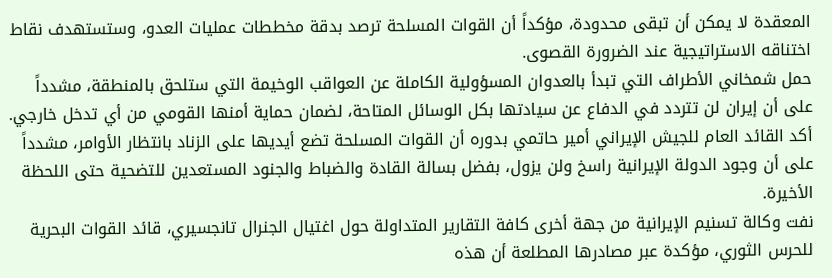المعقدة لا يمكن أن تبقى محدودة، مؤكداً أن القوات المسلحة ترصد بدقة مخططات عمليات العدو، وستستهدف نقاط اختناقه الاستراتيجية عند الضرورة القصوى.
حمل شمخاني الأطراف التي تبدأ بالعدوان المسؤولية الكاملة عن العواقب الوخيمة التي ستلحق بالمنطقة، مشدداً على أن إيران لن تتردد في الدفاع عن سيادتها بكل الوسائل المتاحة، لضمان حماية أمنها القومي من أي تدخل خارجي.
أكد القائد العام للجيش الإيراني أمير حاتمي بدوره أن القوات المسلحة تضع أيديها على الزناد بانتظار الأوامر، مشدداً على أن وجود الدولة الإيرانية راسخ ولن يزول، بفضل بسالة القادة والضباط والجنود المستعدين للتضحية حتى اللحظة الأخيرة.
نفت وكالة تسنيم الإيرانية من جهة أخرى كافة التقارير المتداولة حول اغتيال الجنرال تانجسيري، قائد القوات البحرية للحرس الثوري، مؤكدة عبر مصادرها المطلعة أن هذه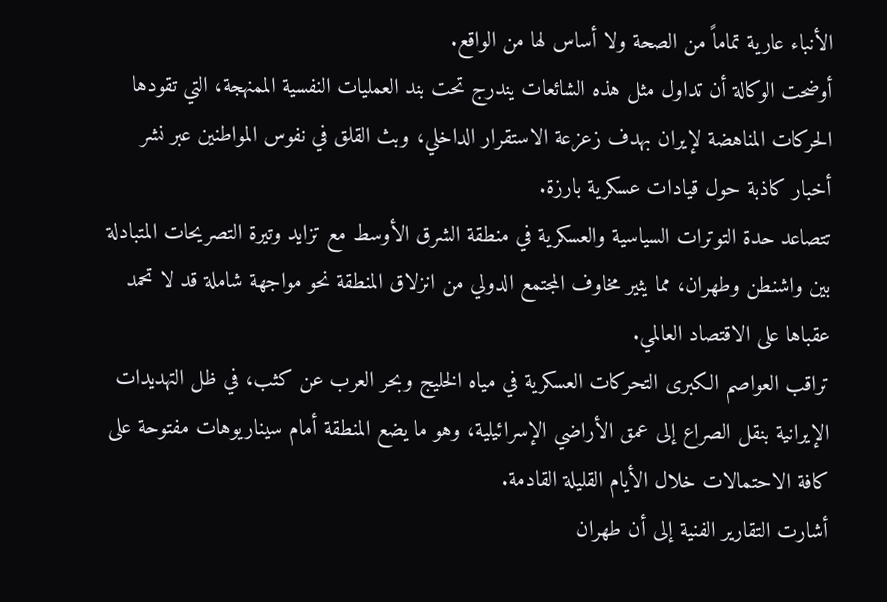الأنباء عارية تماماً من الصحة ولا أساس لها من الواقع.
أوضحت الوكالة أن تداول مثل هذه الشائعات يندرج تحت بند العمليات النفسية الممنهجة، التي تقودها الحركات المناهضة لإيران بهدف زعزعة الاستقرار الداخلي، وبث القلق في نفوس المواطنين عبر نشر أخبار كاذبة حول قيادات عسكرية بارزة.
تتصاعد حدة التوترات السياسية والعسكرية في منطقة الشرق الأوسط مع تزايد وتيرة التصريحات المتبادلة بين واشنطن وطهران، مما يثير مخاوف المجتمع الدولي من انزلاق المنطقة نحو مواجهة شاملة قد لا تحمد عقباها على الاقتصاد العالمي.
تراقب العواصم الكبرى التحركات العسكرية في مياه الخليج وبحر العرب عن كثب، في ظل التهديدات الإيرانية بنقل الصراع إلى عمق الأراضي الإسرائيلية، وهو ما يضع المنطقة أمام سيناريوهات مفتوحة على كافة الاحتمالات خلال الأيام القليلة القادمة.
أشارت التقارير الفنية إلى أن طهران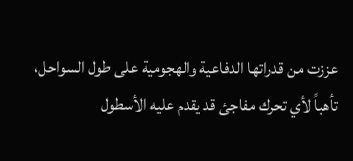عززت من قدراتها الدفاعية والهجومية على طول السواحل، تأهباً لأي تحرك مفاجئ قد يقدم عليه الأسطول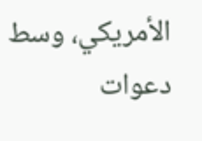الأمريكي، وسط دعوات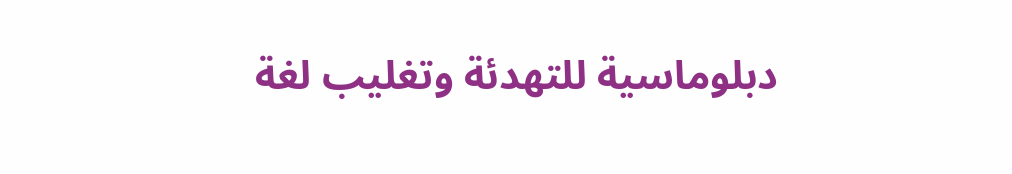دبلوماسية للتهدئة وتغليب لغة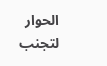الحوار لتجنب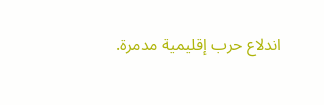اندلاع حرب إقليمية مدمرة.